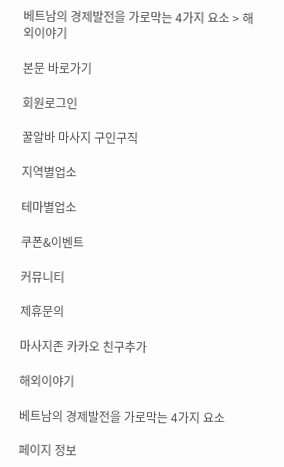베트남의 경제발전을 가로막는 4가지 요소 > 해외이야기

본문 바로가기

회원로그인

꿀알바 마사지 구인구직

지역별업소

테마별업소

쿠폰&이벤트

커뮤니티

제휴문의

마사지존 카카오 친구추가

해외이야기

베트남의 경제발전을 가로막는 4가지 요소

페이지 정보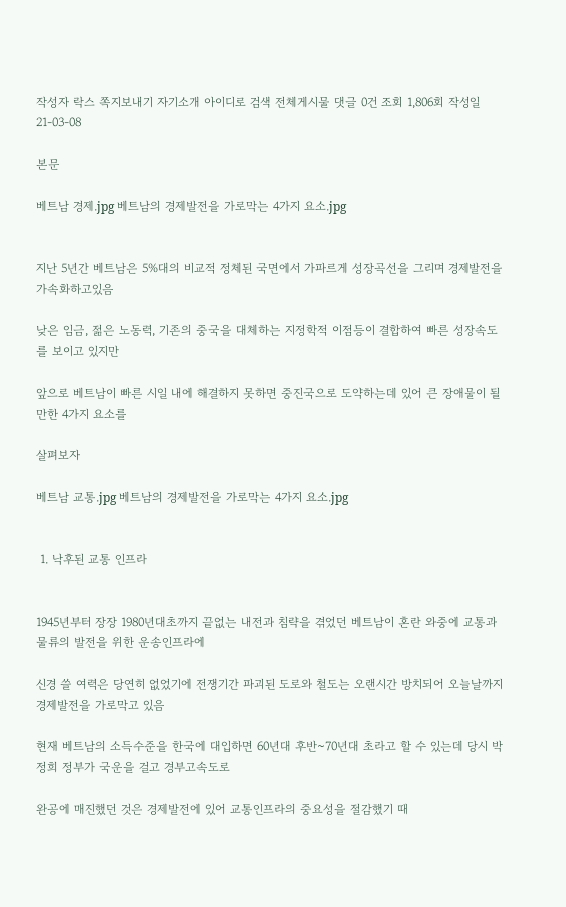작성자 락스 쪽지보내기 자기소개 아이디로 검색 전체게시물 댓글 0건 조회 1,806회 작성일 21-03-08

본문

베트남 경제.jpg 베트남의 경제발전을 가로막는 4가지 요소.jpg


지난 5년간 베트남은 5%대의 비교적 정체된 국면에서 가파르게 성장곡선을 그리며 경제발전을 가속화하고있음

낮은 임금, 젊은 노동력, 기존의 중국을 대체하는 지정학적 이점등이 결합하여 빠른 성장속도를 보이고 있지만

앞으로 베트남이 빠른 시일 내에 해결하지 못하면 중진국으로 도약하는데 있어 큰 장애물이 될만한 4가지 요소를

살펴보자

베트남 교통.jpg 베트남의 경제발전을 가로막는 4가지 요소.jpg


 1. 낙후된 교통 인프라


1945년부터 장장 1980년대초까지 끝없는 내전과 침략을 겪었던 베트남이 혼란 와중에 교통과 물류의 발전을 위한 운송인프라에

신경 쓸 여력은 당연히 없었기에 전쟁기간 파괴된 도로와 철도는 오랜시간 방치되어 오늘날까지 경제발전을 가로막고 있음

현재 베트남의 소득수준을 한국에 대입하면 60년대 후반~70년대 초라고 할 수 있는데 당시 박정희 정부가 국운을 걸고 경부고속도로

완공에 매진했던 것은 경제발전에 있어 교통인프라의 중요성을 절감했기 때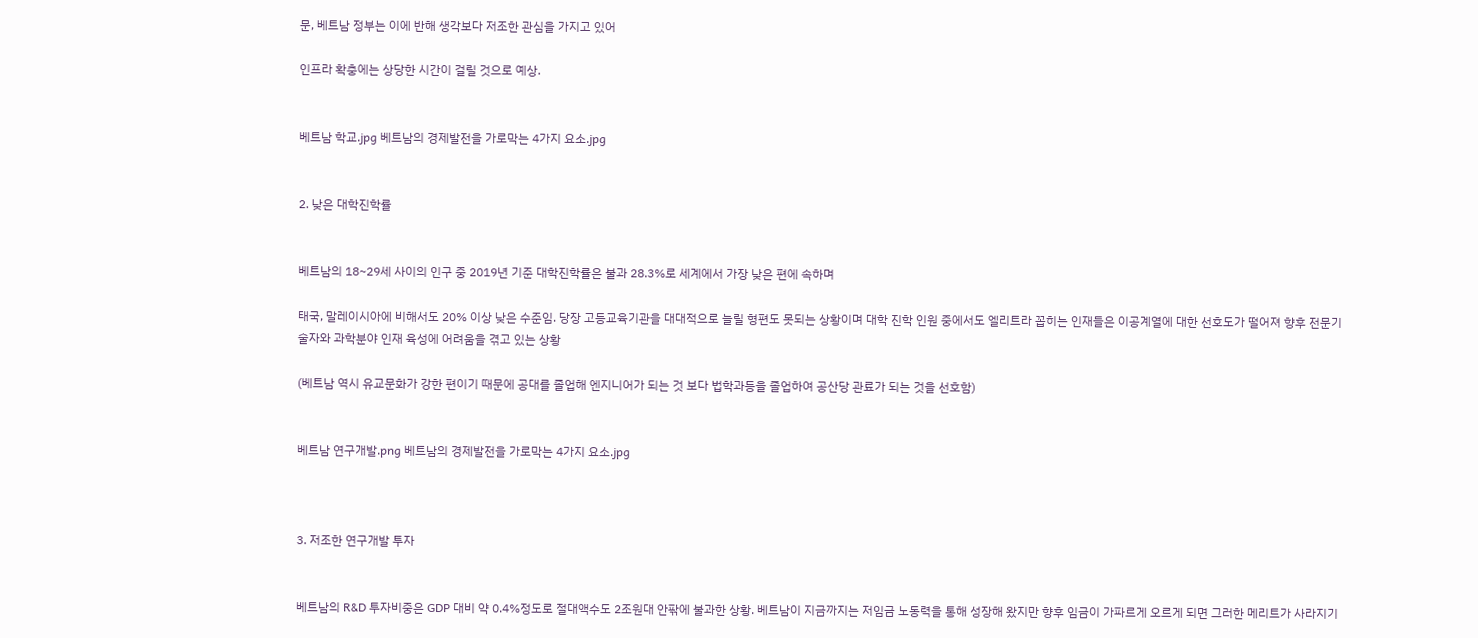문, 베트남 정부는 이에 반해 생각보다 저조한 관심을 가지고 있어

인프라 확충에는 상당한 시간이 걸릴 것으로 예상.


베트남 학교.jpg 베트남의 경제발전을 가로막는 4가지 요소.jpg


2. 낮은 대학진학률


베트남의 18~29세 사이의 인구 중 2019년 기준 대학진학률은 불과 28.3%로 세계에서 가장 낮은 편에 속하며

태국, 말레이시아에 비해서도 20% 이상 낮은 수준임. 당장 고등교육기관을 대대적으로 늘릴 형편도 못되는 상황이며 대학 진학 인원 중에서도 엘리트라 꼽히는 인재들은 이공계열에 대한 선호도가 떨어져 향후 전문기술자와 과학분야 인재 육성에 어려움을 겪고 있는 상황

(베트남 역시 유교문화가 강한 편이기 때문에 공대를 졸업해 엔지니어가 되는 것 보다 법학과등을 졸업하여 공산당 관료가 되는 것을 선호함)


베트남 연구개발.png 베트남의 경제발전을 가로막는 4가지 요소.jpg



3. 저조한 연구개발 투자


베트남의 R&D 투자비중은 GDP 대비 약 0.4%정도로 절대액수도 2조원대 안팎에 불과한 상황. 베트남이 지금까지는 저임금 노동력을 통해 성장해 왔지만 향후 임금이 가파르게 오르게 되면 그러한 메리트가 사라지기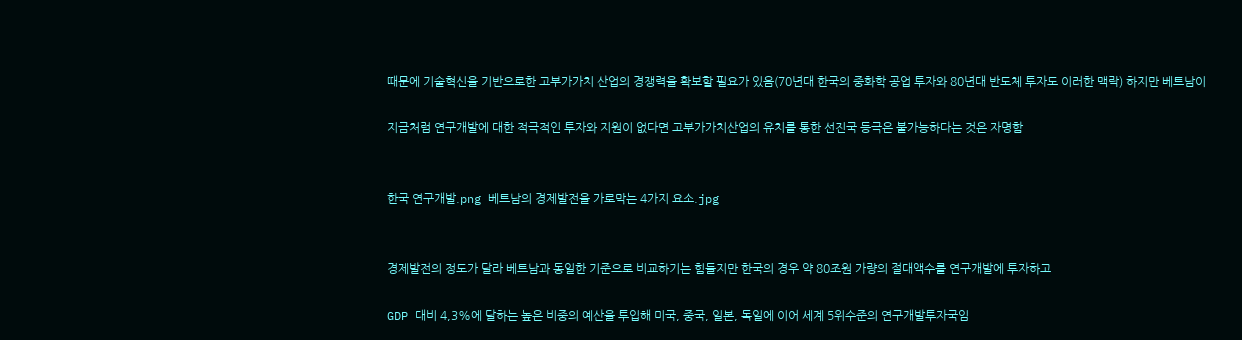때문에 기술혁신을 기반으로한 고부가가치 산업의 경쟁력을 확보할 필요가 있음(70년대 한국의 중화학 공업 투자와 80년대 반도체 투자도 이러한 맥락) 하지만 베트남이

지금처럼 연구개발에 대한 적극적인 투자와 지원이 없다면 고부가가치산업의 유치를 통한 선진국 등극은 불가능하다는 것은 자명함


한국 연구개발.png 베트남의 경제발전을 가로막는 4가지 요소.jpg


경제발전의 정도가 달라 베트남과 동일한 기준으로 비교하기는 힘들지만 한국의 경우 약 80조원 가량의 절대액수를 연구개발에 투자하고

GDP 대비 4,3%에 달하는 높은 비중의 예산을 투입해 미국, 중국, 일본, 독일에 이어 세계 5위수준의 연구개발투자국임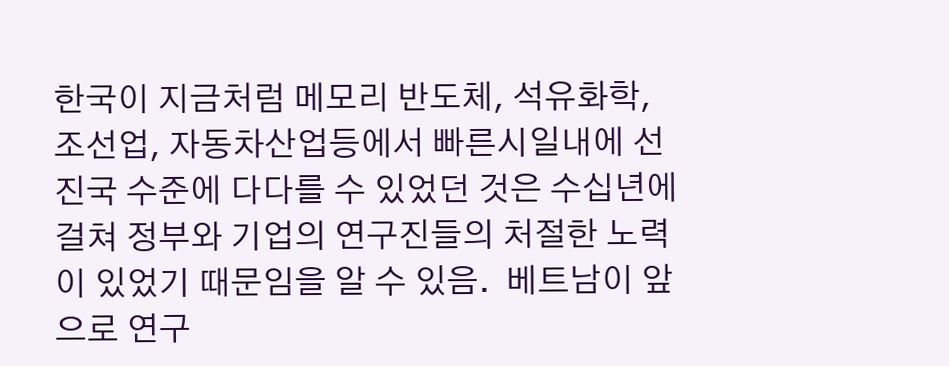한국이 지금처럼 메모리 반도체, 석유화학, 조선업, 자동차산업등에서 빠른시일내에 선진국 수준에 다다를 수 있었던 것은 수십년에 걸쳐 정부와 기업의 연구진들의 처절한 노력이 있었기 때문임을 알 수 있음.  베트남이 앞으로 연구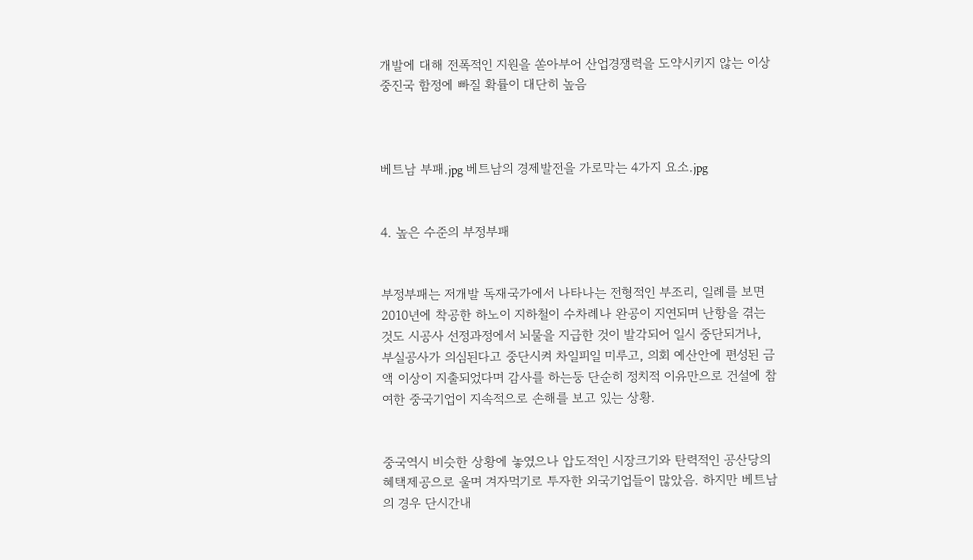개발에 대해 전폭적인 지원을 쏟아부어 산업경쟁력을 도약시키지 않는 이상 중진국 함정에 빠질 확률이 대단히 높음



베트남 부패.jpg 베트남의 경제발전을 가로막는 4가지 요소.jpg


4. 높은 수준의 부정부패


부정부패는 저개발 독재국가에서 나타나는 전형적인 부조리, 일례를 보면 2010년에 착공한 하노이 지하철이 수차례나 완공이 지연되며 난항을 겪는 것도 시공사 선정과정에서 뇌물을 지급한 것이 발각되어 일시 중단되거나, 부실공사가 의심된다고 중단시켜 차일피일 미루고, 의회 예산안에 편성된 금액 이상이 지출되었다며 감사를 하는둥 단순히 정치적 이유만으로 건설에 참여한 중국기업이 지속적으로 손해를 보고 있는 상황.


중국역시 비슷한 상황에 놓였으나 압도적인 시장크기와 탄력적인 공산당의 혜택제공으로 울며 겨자먹기로 투자한 외국기업들이 많았음. 하지만 베트남의 경우 단시간내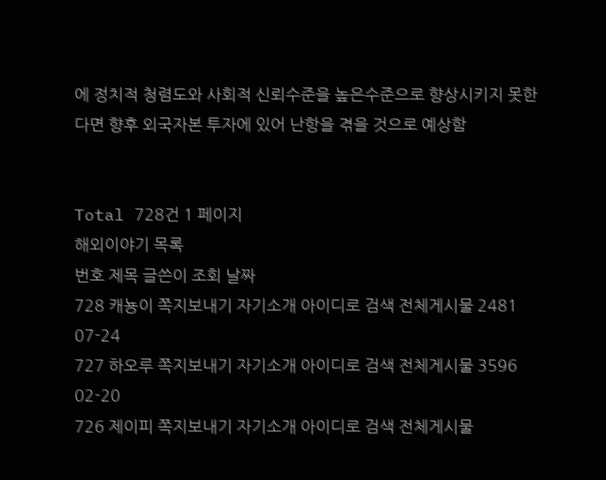에 정치적 청렴도와 사회적 신뢰수준을 높은수준으로 향상시키지 못한다면 향후 외국자본 투자에 있어 난항을 겪을 것으로 예상함


Total 728건 1 페이지
해외이야기 목록
번호 제목 글쓴이 조회 날짜
728 캐뇽이 쪽지보내기 자기소개 아이디로 검색 전체게시물 2481 07-24
727 하오루 쪽지보내기 자기소개 아이디로 검색 전체게시물 3596 02-20
726 제이피 쪽지보내기 자기소개 아이디로 검색 전체게시물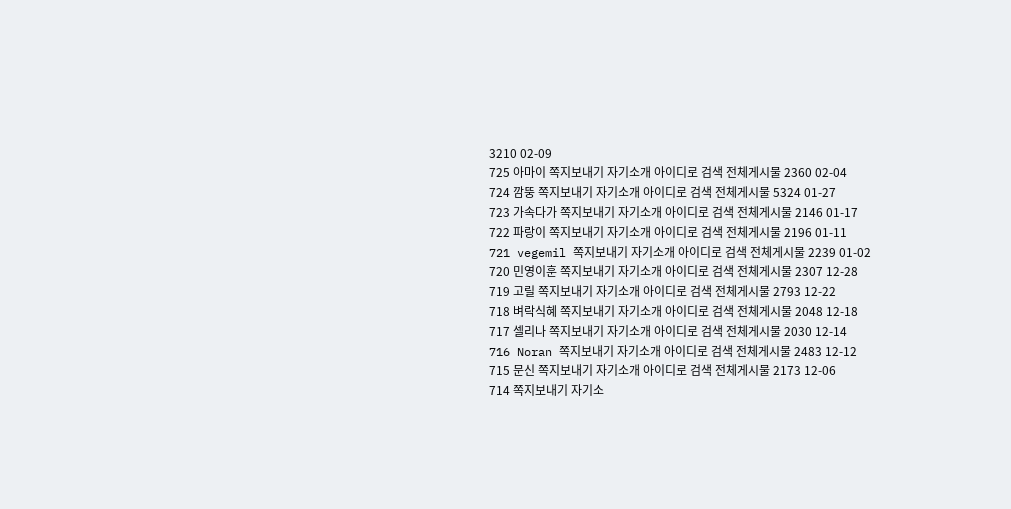3210 02-09
725 아마이 쪽지보내기 자기소개 아이디로 검색 전체게시물 2360 02-04
724 깜뚱 쪽지보내기 자기소개 아이디로 검색 전체게시물 5324 01-27
723 가속다가 쪽지보내기 자기소개 아이디로 검색 전체게시물 2146 01-17
722 파랑이 쪽지보내기 자기소개 아이디로 검색 전체게시물 2196 01-11
721 vegemil 쪽지보내기 자기소개 아이디로 검색 전체게시물 2239 01-02
720 민영이훈 쪽지보내기 자기소개 아이디로 검색 전체게시물 2307 12-28
719 고릴 쪽지보내기 자기소개 아이디로 검색 전체게시물 2793 12-22
718 벼락식혜 쪽지보내기 자기소개 아이디로 검색 전체게시물 2048 12-18
717 셀리나 쪽지보내기 자기소개 아이디로 검색 전체게시물 2030 12-14
716 Noran 쪽지보내기 자기소개 아이디로 검색 전체게시물 2483 12-12
715 문신 쪽지보내기 자기소개 아이디로 검색 전체게시물 2173 12-06
714 쪽지보내기 자기소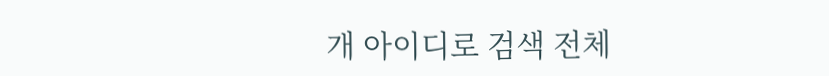개 아이디로 검색 전체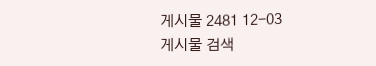게시물 2481 12-03
게시물 검색